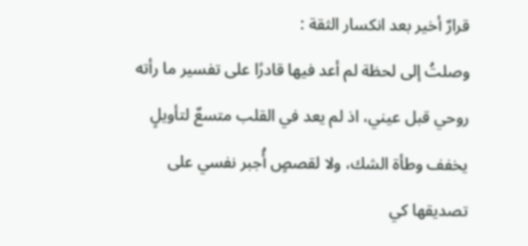قرارٌ أخير بعد انكسار الثقة :
وصلتُ إلى لحظة لم أعد فيها قادرًا على تفسير ما رأته روحي قبل عيني، اذ لم يعد في القلب متسعٌ لتأويلٍ يخفف وطأة الشك، ولا لقصصٍ أُجبر نفسي على تصديقها كي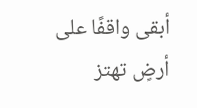أبقى واقفًا على أرضٍ تهتز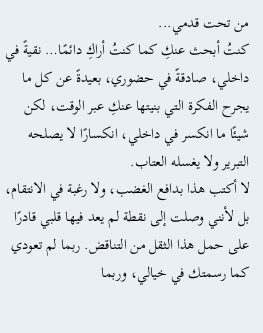من تحت قدمي...
كنتُ أبحث عنكِ كما كنتُ أراكِ دائمًا… نقيةً في داخلي، صادقةً في حضوري، بعيدةً عن كل ما يجرح الفكرة التي بنيتها عنكِ عبر الوقت، لكن شيئًا ما انكسر في داخلي، انكسارًا لا يصلحه التبرير ولا يغسله العتاب.
لا أكتب هذا بدافع الغضب، ولا رغبة في الانتقام، بل لأنني وصلت إلى نقطة لم يعد فيها قلبي قادرًا على حمل هذا الثقل من التناقض. ربما لم تعودي كما رسمتك في خيالي، وربما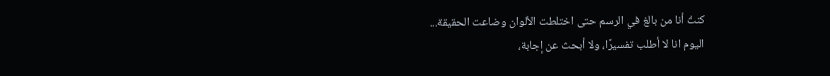كنتُ أنا من بالغ في الرسم حتى اختلطت الألوان وضاعت الحقيقة...
اليوم انا لا أطلب تفسيرًا، ولا أبحث عن إجابة،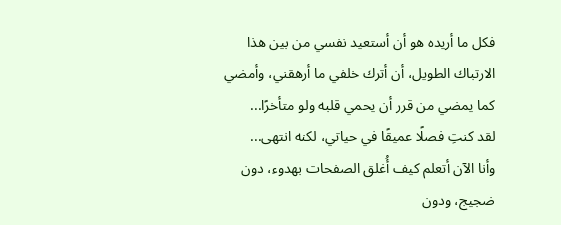فكل ما أريده هو أن أستعيد نفسي من بين هذا الارتباك الطويل، أن أترك خلفي ما أرهقني، وأمضي كما يمضي من قرر أن يحمي قلبه ولو متأخرًا...
لقد كنتِ فصلًا عميقًا في حياتي، لكنه انتهى...
وأنا الآن أتعلم كيف أُغلق الصفحات بهدوء، دون ضجيج، ودون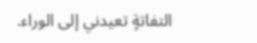التفاتةٍ تعيدني إلى الوراء.